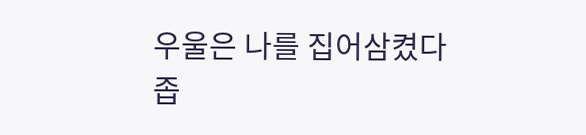우울은 나를 집어삼켰다좁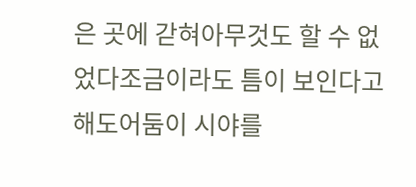은 곳에 갇혀아무것도 할 수 없었다조금이라도 틈이 보인다고 해도어둠이 시야를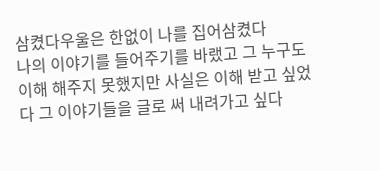삼켰다우울은 한없이 나를 집어삼켰다
나의 이야기를 들어주기를 바랬고 그 누구도 이해 해주지 못했지만 사실은 이해 받고 싶었다 그 이야기들을 글로 써 내려가고 싶다